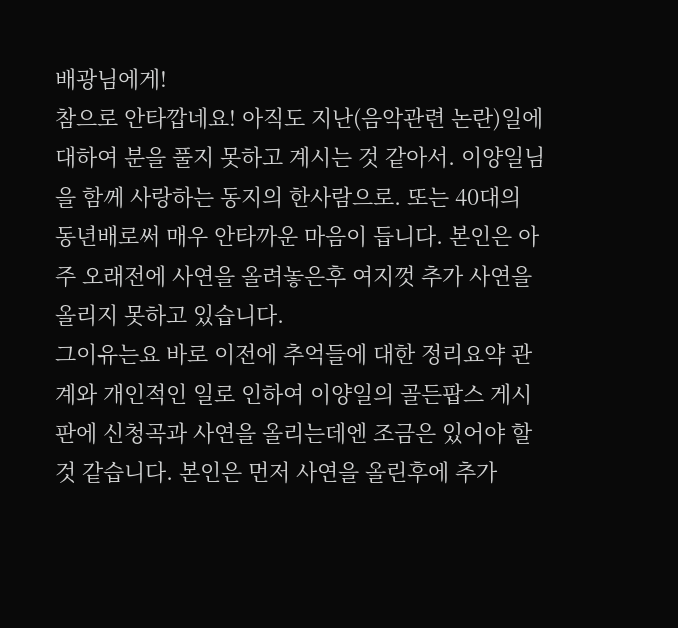배광님에게!
참으로 안타깝네요! 아직도 지난(음악관련 논란)일에 대하여 분을 풀지 못하고 계시는 것 같아서. 이양일님을 함께 사랑하는 동지의 한사람으로. 또는 40대의 동년배로써 매우 안타까운 마음이 듭니다. 본인은 아주 오래전에 사연을 올려놓은후 여지껏 추가 사연을 올리지 못하고 있습니다.
그이유는요 바로 이전에 추억들에 대한 정리요약 관계와 개인적인 일로 인하여 이양일의 골든팝스 게시판에 신청곡과 사연을 올리는데엔 조금은 있어야 할 것 같습니다. 본인은 먼저 사연을 올린후에 추가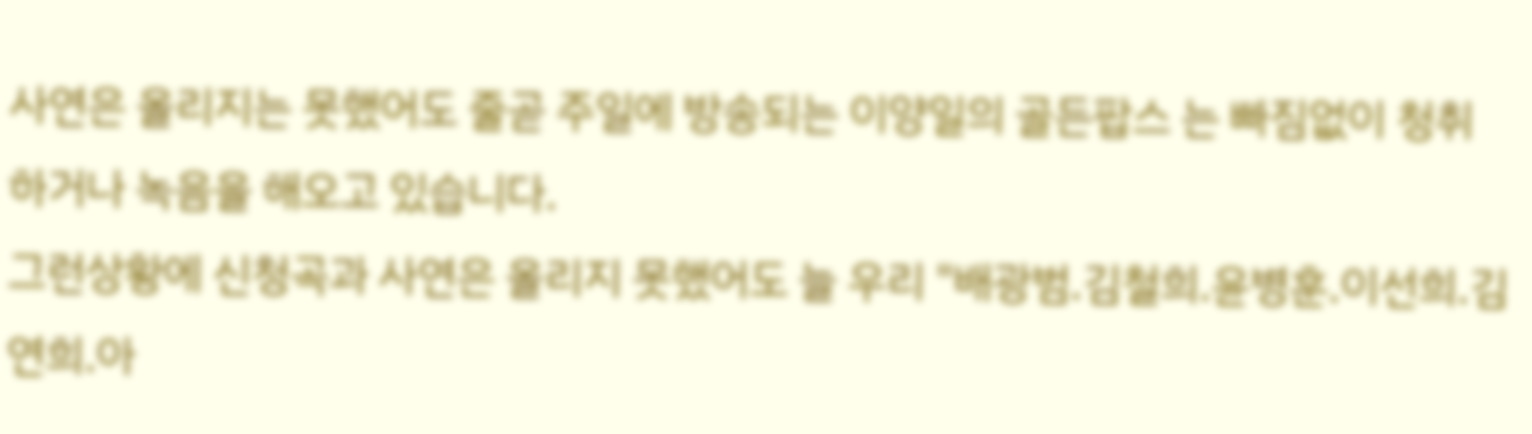사연은 올리지는 못했어도 줄곧 주일에 방송되는 이양일의 골든팝스 는 빠짐없이 청취하거나 녹음을 해오고 있습니다.
그런상황에 신청곡과 사연은 올리지 못했어도 늘 우리 "배광범.김철희.윤병훈.이선희.김연희.아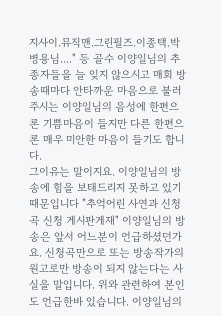지사이.뮤직맨.그린필즈.이종택.박병용님...." 등 골수 이양일님의 추종자들을 늘 잊지 않으시고 매회 방송때마다 안타까운 마음으로 불러주시는 이양일님의 음성에 한편으론 기쁨마음이 들지만 다른 한편으론 매우 미안한 마음이 들기도 합니다.
그이유는 말이지요. 이양일님의 방송에 힘을 보태드리지 못하고 있기 때문입니다 "추억어린 사연과 신청곡 신청 게시판게재" 이양일님의 방송은 앞서 어느분이 언급하셨던가요. 신청곡만으로 또는 방송작가의 원고로만 방송이 되지 않는다는 사실을 말입니다. 위와 관련하여 본인도 언급한바 있습니다. 이양일님의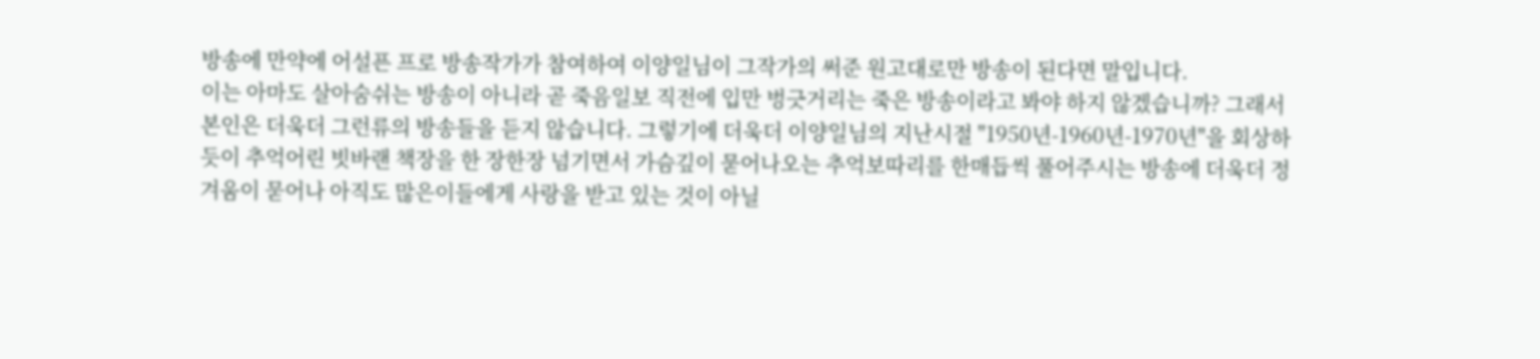방송에 만약에 어설픈 프로 방송작가가 참여하여 이양일님이 그작가의 써준 원고대로만 방송이 된다면 말입니다.
이는 아마도 살아숨쉬는 방송이 아니라 곧 죽음일보 직전에 입만 벙긋거리는 죽은 방송이라고 봐야 하지 않겠습니까? 그래서 본인은 더욱더 그런류의 방송들을 듣지 않습니다. 그렇기에 더욱더 이양일님의 지난시절 "1950년-1960년-1970년"을 회상하듯이 추억어린 빗바랜 책장을 한 장한장 넘기면서 가슴깊이 묻어나오는 추억보따리를 한매듭씩 풀어주시는 방송에 더욱더 정겨움이 묻어나 아직도 많은이들에게 사랑을 받고 있는 것이 아닐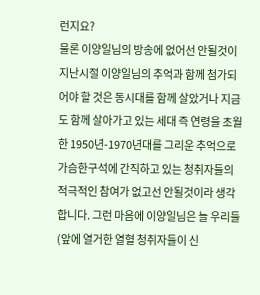런지요?
물론 이양일님의 방송에 없어선 안될것이 지난시절 이양일님의 추억과 함께 첨가되어야 할 것은 동시대를 함께 살았거나 지금도 함께 살아가고 있는 세대 즉 연령을 초월한 1950년-1970년대를 그리운 추억으로 가슴한구석에 간직하고 있는 청취자들의 적극적인 참여가 없고선 안될것이라 생각합니다. 그런 마음에 이양일님은 늘 우리들 (앞에 열거한 열혈 청취자들이 신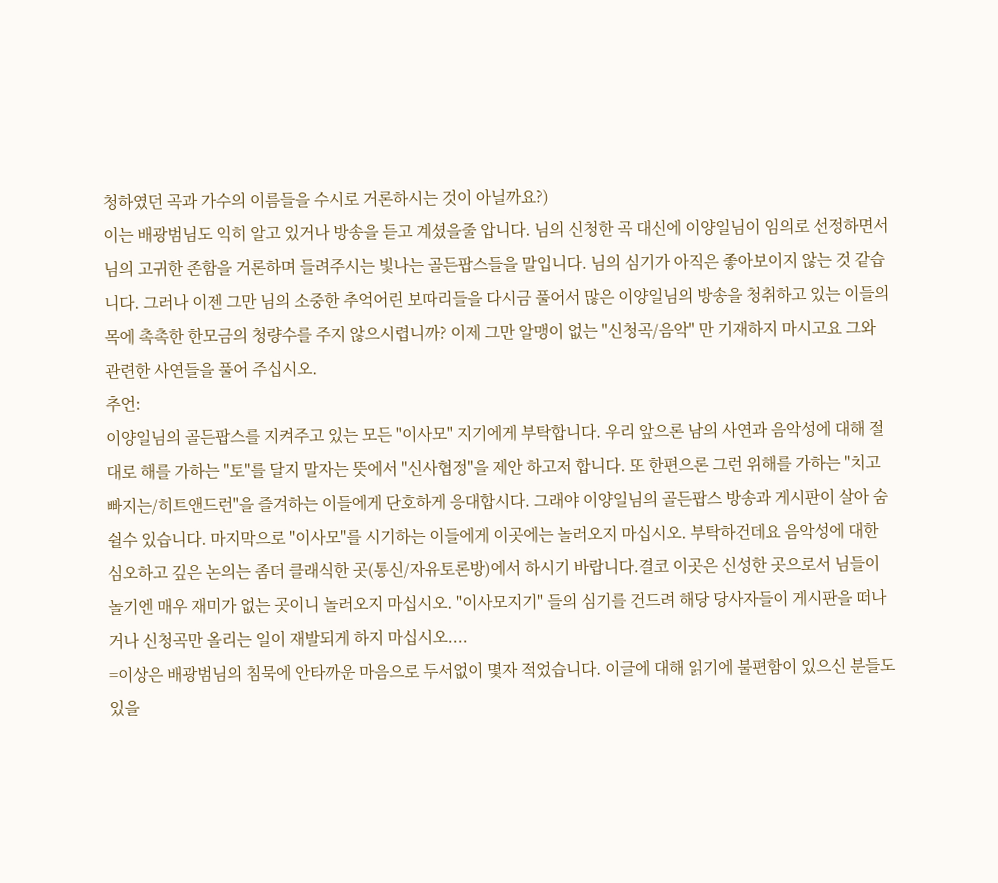청하였던 곡과 가수의 이름들을 수시로 거론하시는 것이 아닐까요?)
이는 배광범님도 익히 알고 있거나 방송을 듣고 계셨을줄 압니다. 님의 신청한 곡 대신에 이양일님이 임의로 선정하면서 님의 고귀한 존함을 거론하며 들려주시는 빛나는 골든팝스들을 말입니다. 님의 심기가 아직은 좋아보이지 않는 것 같습니다. 그러나 이젠 그만 님의 소중한 추억어린 보따리들을 다시금 풀어서 많은 이양일님의 방송을 청취하고 있는 이들의 목에 촉촉한 한모금의 청량수를 주지 않으시렵니까? 이제 그만 알맹이 없는 "신청곡/음악" 만 기재하지 마시고요 그와 관련한 사연들을 풀어 주십시오.
추언:
이양일님의 골든팝스를 지켜주고 있는 모든 "이사모" 지기에게 부탁합니다. 우리 앞으론 남의 사연과 음악성에 대해 절대로 해를 가하는 "토"를 달지 말자는 뜻에서 "신사협정"을 제안 하고저 합니다. 또 한편으론 그런 위해를 가하는 "치고 빠지는/히트앤드런"을 즐겨하는 이들에게 단호하게 응대합시다. 그래야 이양일님의 골든팝스 방송과 게시판이 살아 숨쉴수 있습니다. 마지막으로 "이사모"를 시기하는 이들에게 이곳에는 놀러오지 마십시오. 부탁하건데요 음악성에 대한 심오하고 깊은 논의는 좀더 클래식한 곳(통신/자유토론방)에서 하시기 바랍니다.결코 이곳은 신성한 곳으로서 님들이 놀기엔 매우 재미가 없는 곳이니 놀러오지 마십시오. "이사모지기" 들의 심기를 건드려 해당 당사자들이 게시판을 떠나거나 신청곡만 올리는 일이 재발되게 하지 마십시오....
=이상은 배광범님의 침묵에 안타까운 마음으로 두서없이 몇자 적었습니다. 이글에 대해 읽기에 불편함이 있으신 분들도 있을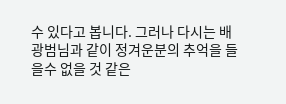수 있다고 봅니다. 그러나 다시는 배광범님과 같이 정겨운분의 추억을 들을수 없을 것 같은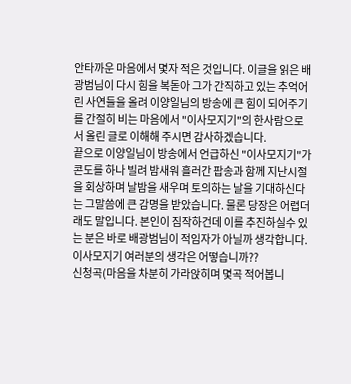안타까운 마음에서 몇자 적은 것입니다. 이글을 읽은 배광범님이 다시 힘을 복돋아 그가 간직하고 있는 추억어린 사연들을 올려 이양일님의 방송에 큰 힘이 되어주기를 간절히 비는 마음에서 "이사모지기"의 한사람으로서 올린 글로 이해해 주시면 감사하겠습니다.
끝으로 이양일님이 방송에서 언급하신 "이사모지기"가 콘도를 하나 빌려 밤새워 흘러간 팝송과 함께 지난시절을 회상하며 날밤을 새우며 토의하는 날을 기대하신다는 그말씀에 큰 감명을 받았습니다. 물론 당장은 어렵더래도 말입니다. 본인이 짐작하건데 이를 추진하실수 있는 분은 바로 배광범님이 적임자가 아닐까 생각합니다. 이사모지기 여러분의 생각은 어떻습니까??
신청곡(마음을 차분히 가라앉히며 몇곡 적어봅니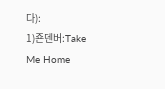다):
1)죤덴버:Take Me Home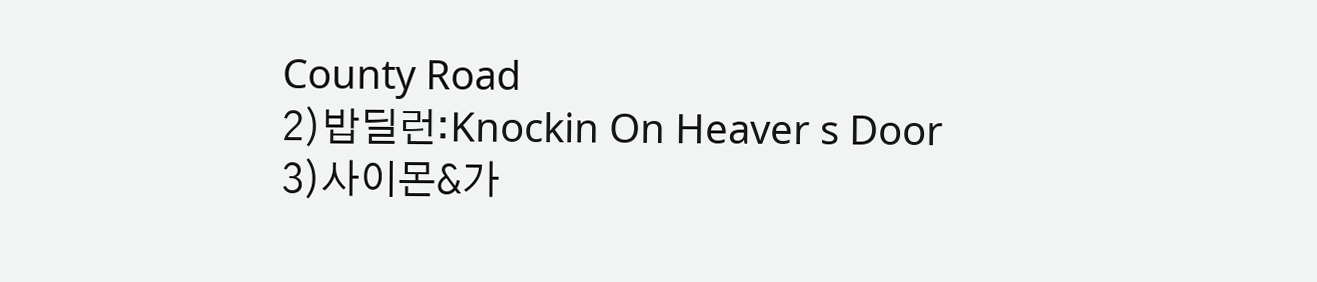County Road
2)밥딜런:Knockin On Heaver s Door
3)사이몬&가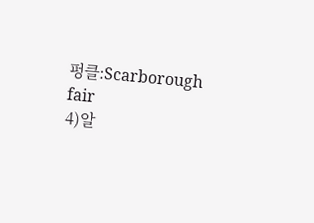펑클:Scarborough fair
4)알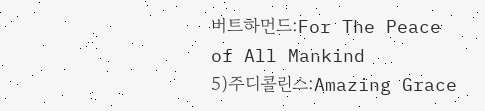버트하먼드:For The Peace of All Mankind
5)주디콜린스:Amazing Grace